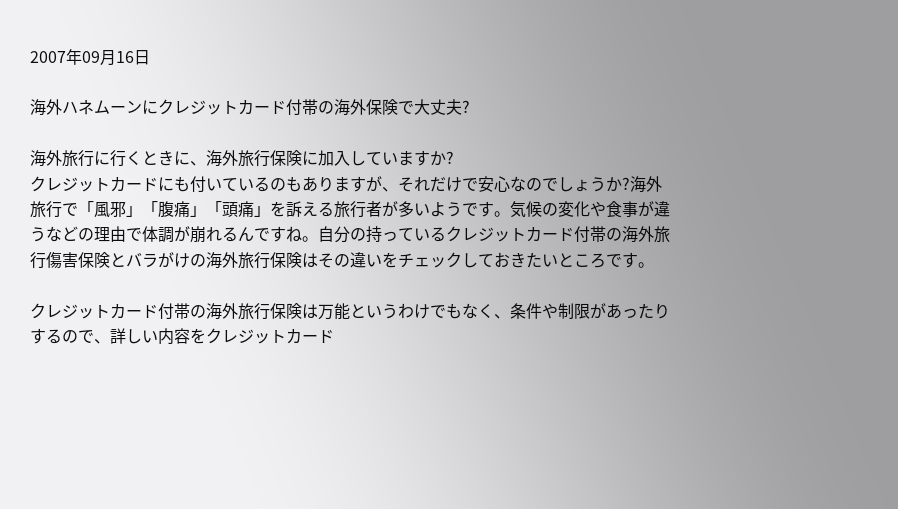2007年09月16日

海外ハネムーンにクレジットカード付帯の海外保険で大丈夫?

海外旅行に行くときに、海外旅行保険に加入していますか?
クレジットカードにも付いているのもありますが、それだけで安心なのでしょうか?海外旅行で「風邪」「腹痛」「頭痛」を訴える旅行者が多いようです。気候の変化や食事が違うなどの理由で体調が崩れるんですね。自分の持っているクレジットカード付帯の海外旅行傷害保険とバラがけの海外旅行保険はその違いをチェックしておきたいところです。

クレジットカード付帯の海外旅行保険は万能というわけでもなく、条件や制限があったりするので、詳しい内容をクレジットカード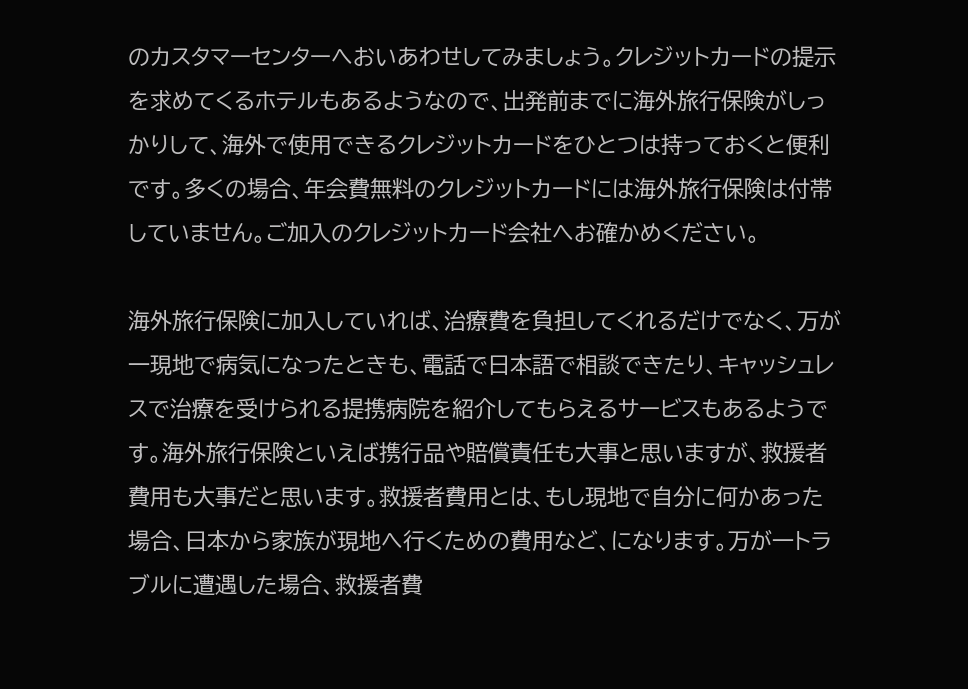のカスタマーセンターへおいあわせしてみましょう。クレジットカードの提示を求めてくるホテルもあるようなので、出発前までに海外旅行保険がしっかりして、海外で使用できるクレジットカードをひとつは持っておくと便利です。多くの場合、年会費無料のクレジットカードには海外旅行保険は付帯していません。ご加入のクレジットカード会社へお確かめください。

海外旅行保険に加入していれば、治療費を負担してくれるだけでなく、万が一現地で病気になったときも、電話で日本語で相談できたり、キャッシュレスで治療を受けられる提携病院を紹介してもらえるサービスもあるようです。海外旅行保険といえば携行品や賠償責任も大事と思いますが、救援者費用も大事だと思います。救援者費用とは、もし現地で自分に何かあった場合、日本から家族が現地へ行くための費用など、になります。万が一トラブルに遭遇した場合、救援者費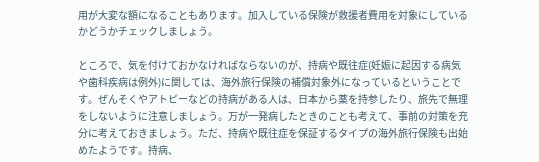用が大変な額になることもあります。加入している保険が救援者費用を対象にしているかどうかチェックしましょう。

ところで、気を付けておかなければならないのが、持病や既往症(妊娠に起因する病気や歯科疾病は例外)に関しては、海外旅行保険の補償対象外になっているということです。ぜんそくやアトピーなどの持病がある人は、日本から薬を持参したり、旅先で無理をしないように注意しましょう。万が一発病したときのことも考えて、事前の対策を充分に考えておきましょう。ただ、持病や既往症を保証するタイプの海外旅行保険も出始めたようです。持病、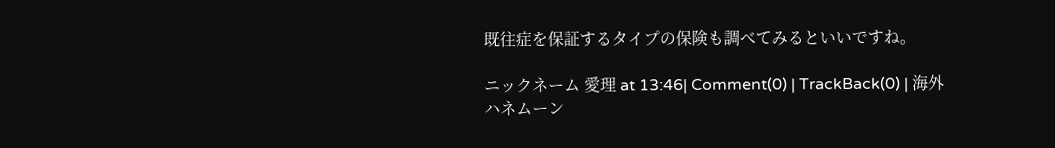既往症を保証するタイプの保険も調べてみるといいですね。

ニックネーム 愛理 at 13:46| Comment(0) | TrackBack(0) | 海外ハネムーン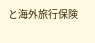と海外旅行保険